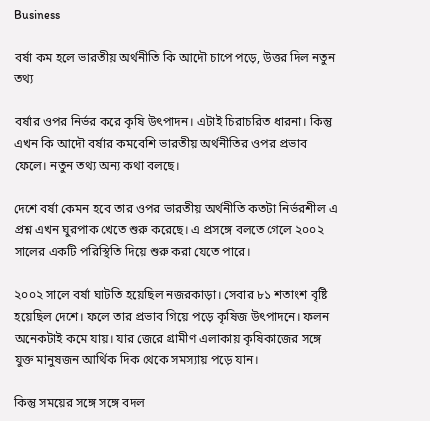Business

বর্ষা কম হলে ভারতীয় অর্থনীতি কি আদৌ চাপে পড়ে, উত্তর দিল নতুন তথ্য

বর্ষার ওপর নির্ভর করে কৃষি উৎপাদন। এটাই চিরাচরিত ধারনা। কিন্তু এখন কি আদৌ বর্ষার কমবেশি ভারতীয় অর্থনীতির ওপর প্রভাব ফেলে। নতুন তথ্য অন্য কথা বলছে।

দেশে বর্ষা কেমন হবে তার ওপর ভারতীয় অর্থনীতি কতটা নির্ভরশীল এ প্রশ্ন এখন ঘুরপাক খেতে শুরু করেছে। এ প্রসঙ্গে বলতে গেলে ২০০২ সালের একটি পরিস্থিতি দিয়ে শুরু করা যেতে পারে।

২০০২ সালে বর্ষা ঘাটতি হয়েছিল নজরকাড়া। সেবার ৮১ শতাংশ বৃষ্টি হয়েছিল দেশে। ফলে তার প্রভাব গিয়ে পড়ে কৃষিজ উৎপাদনে। ফলন অনেকটাই কমে যায়। যার জেরে গ্রামীণ এলাকায় কৃষিকাজের সঙ্গে যুক্ত মানুষজন আর্থিক দিক থেকে সমস্যায় পড়ে যান।

কিন্তু সময়ের সঙ্গে সঙ্গে বদল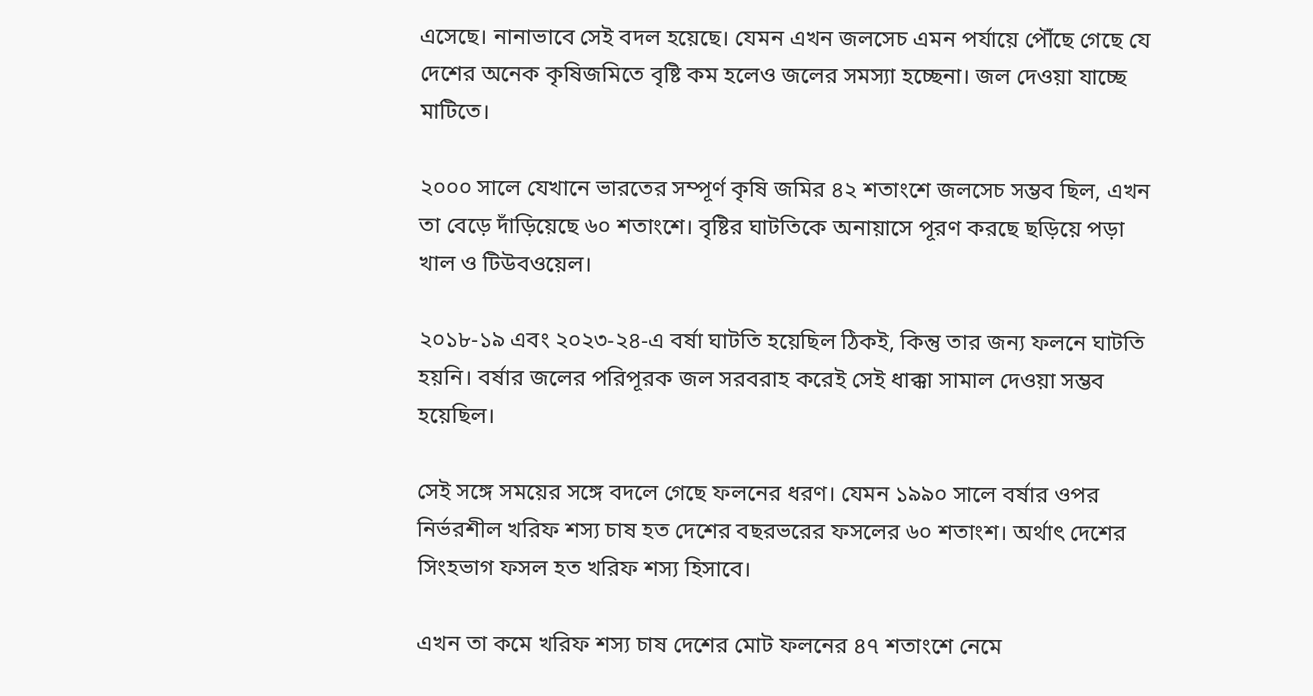এসেছে। নানাভাবে সেই বদল হয়েছে। যেমন এখন জলসেচ এমন পর্যায়ে পৌঁছে গেছে যে দেশের অনেক কৃষিজমিতে বৃষ্টি কম হলেও জলের সমস্যা হচ্ছেনা। জল দেওয়া যাচ্ছে মাটিতে।

২০০০ সালে যেখানে ভারতের সম্পূর্ণ কৃষি জমির ৪২ শতাংশে জলসেচ সম্ভব ছিল, এখন তা বেড়ে দাঁড়িয়েছে ৬০ শতাংশে। বৃষ্টির ঘাটতিকে অনায়াসে পূরণ করছে ছড়িয়ে পড়া খাল ও টিউবওয়েল।

২০১৮-১৯ এবং ২০২৩-২৪-এ বর্ষা ঘাটতি হয়েছিল ঠিকই, কিন্তু তার জন্য ফলনে ঘাটতি হয়নি। বর্ষার জলের পরিপূরক জল সরবরাহ করেই সেই ধাক্কা সামাল দেওয়া সম্ভব হয়েছিল।

সেই সঙ্গে সময়ের সঙ্গে বদলে গেছে ফলনের ধরণ। যেমন ১৯৯০ সালে বর্ষার ওপর নির্ভরশীল খরিফ শস্য চাষ হত দেশের বছরভরের ফসলের ৬০ শতাংশ। অর্থাৎ দেশের সিংহভাগ ফসল হত খরিফ শস্য হিসাবে।

এখন তা কমে খরিফ শস্য চাষ দেশের মোট ফলনের ৪৭ শতাংশে নেমে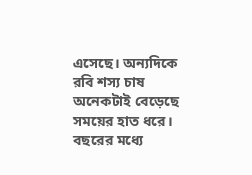এসেছে। অন্যদিকে রবি শস্য চাষ অনেকটাই বেড়েছে সময়ের হাত ধরে। বছরের মধ্যে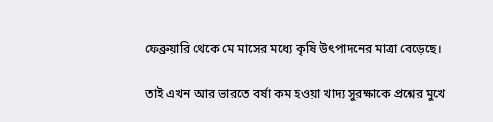ফেব্রুয়ারি থেকে মে মাসের মধ্যে কৃষি উৎপাদনের মাত্রা বেড়েছে।

তাই এখন আর ভারতে বর্ষা কম হওয়া খাদ্য সুরক্ষাকে প্রশ্নের মুখে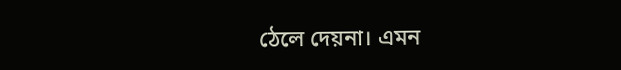ঠেলে দেয়না। এমন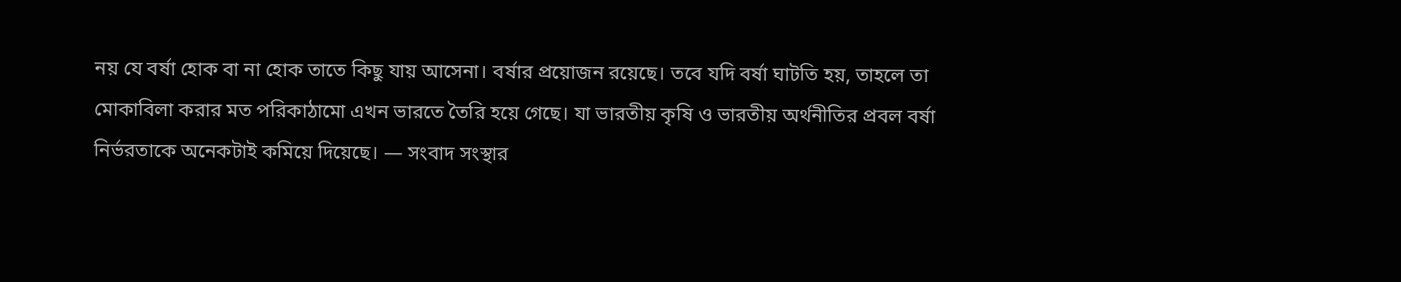নয় যে বর্ষা হোক বা না হোক তাতে কিছু যায় আসেনা। বর্ষার প্রয়োজন রয়েছে। তবে যদি বর্ষা ঘাটতি হয়, তাহলে তা মোকাবিলা করার মত পরিকাঠামো এখন ভারতে তৈরি হয়ে গেছে। যা ভারতীয় কৃষি ও ভারতীয় অর্থনীতির প্রবল বর্ষা নির্ভরতাকে অনেকটাই কমিয়ে দিয়েছে। — সংবাদ সংস্থার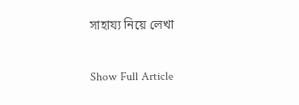সাহায্য নিয়ে লেখা

Show Full Article